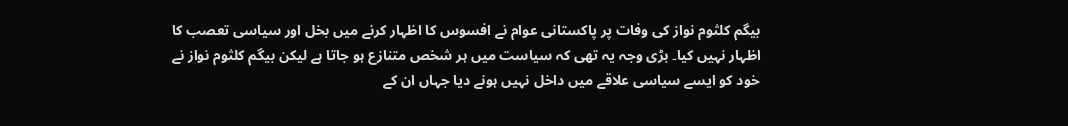بیگم کلثوم نواز کی وفات پر پاکستانی عوام نے افسوس کا اظہار کرنے میں بخل اور سیاسی تعصب کا اظہار نہیں کیا۔ بڑی وجہ یہ تھی کہ سیاست میں ہر شخص متنازع ہو جاتا ہے لیکن بیگم کلثوم نواز نے خود کو ایسے سیاسی علاقے میں داخل نہیں ہونے دیا جہاں ان کے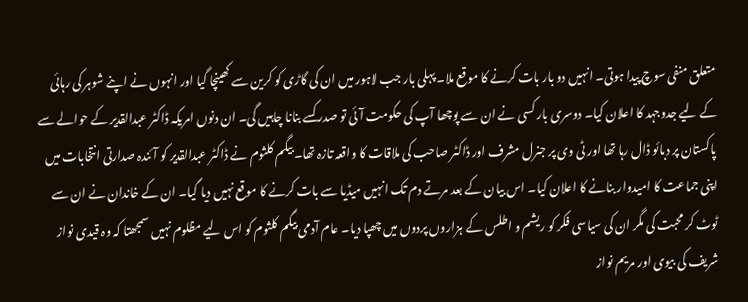متعلق منفی سوچ پیدا ہوتی۔ انہیں دو بار بات کرنے کا موقع ملا۔ پہلی بار جب لاہور میں ان کی گاڑی کو کرین سے کھینچا گیا اور انہوں نے اپنے شوہر کی رہائی کے لیے جدوجہد کا اعلان کیا۔ دوسری بار کسی نے ان سے پوچھا آپ کی حکومت آئی تو صدر کسے بنانا چاہیں گی۔ ان دنوں امریکہ ڈاکٹر عبدالقدیر کے حوالے سے پاکستان پر دبائو ڈال رہا تھا اور ٹی وی پر جنرل مشرف اور ڈاکٹر صاحب کی ملاقات کا واقعہ تازہ تھا۔ بیگم کلثوم نے ڈاکٹر عبدالقدیر کو آئندہ صدارتی انتخابات میں اپنی جماعت کا امیدوار بنانے کا اعلان کیا۔ اس بیان کے بعد مرتے دم تک انہیں میڈیا سے بات کرنے کا موقع نہیں دیا گیا۔ ان کے خاندان نے ان سے ٹوٹ کر محبت کی مگر ان کی سیاسی فکر کو ریشم و اطلس کے ہزاروں پردوں میں چھپا دیا۔ عام آدمی بیگم کلثوم کو اس لیے مظلوم نہیں سمجھتا کہ وہ قیدی نواز شریف کی بیوی اور مریم نواز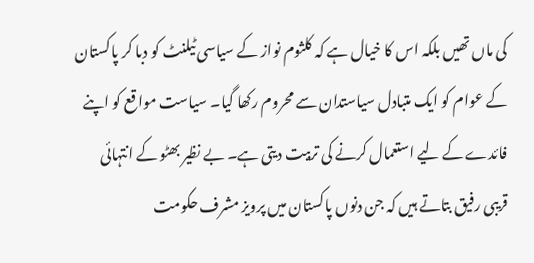کی ماں تھیں بلکہ اس کا خیال ہے کہ کلثوم نواز کے سیاسی ٹیلنٹ کو دبا کر پاکستان کے عوام کو ایک متبادل سیاستدان سے محروم رکھا گیا۔ سیاست مواقع کو اپنے فائدے کے لیے استعمال کرنے کی تربیت دیتی ہے۔ بے نظیر بھٹو کے انتہائی قریبی رفیق بتاتے ہیں کہ جن دنوں پاکستان میں پرویز مشرف حکومت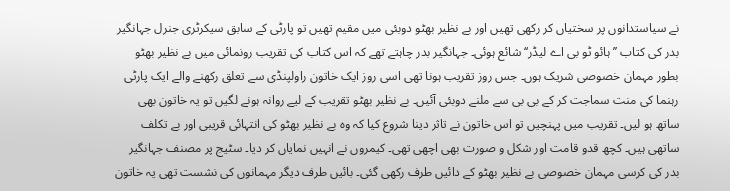نے سیاستدانوں پر سختیاں کر رکھی تھیں اور بے نظیر بھٹو دوبئی میں مقیم تھیں تو پارٹی کے سابق سیکرٹری جنرل جہانگیر بدر کی کتاب ’’ہائو ٹو بی اے لیڈر‘‘ شائع ہوئی۔ جہانگیر بدر چاہتے تھے کہ اس کتاب کی تقریب رونمائی میں بے نظیر بھٹو بطور مہمان خصوصی شریک ہوں۔ جس روز تقریب ہونا تھی اسی روز ایک خاتون راولپنڈی سے تعلق رکھنے والے ایک پارٹی رہنما کی منت سماجت کر کے بی بی سے ملنے دوبئی آئیں۔ بے نظیر بھٹو تقریب کے لیے روانہ ہونے لگیں تو یہ خاتون بھی ساتھ ہو لیں۔ تقریب میں پہنچیں تو اس خاتون نے تاثر دینا شروع کیا کہ وہ بے نظیر بھٹو کی انتہائی قریبی اور بے تکلف ساتھی ہیں۔ کچھ قدو قامت اور شکل و صورت بھی اچھی تھی۔ کیمروں نے انہیں نمایاں کر دیا۔ سٹیج پر مصنف جہانگیر بدر کی کرسی مہمان خصوصی بے نظیر بھٹو کے دائیں طرف رکھی گئی۔ بائیں طرف دیگر مہمانوں کی نشست تھی یہ خاتون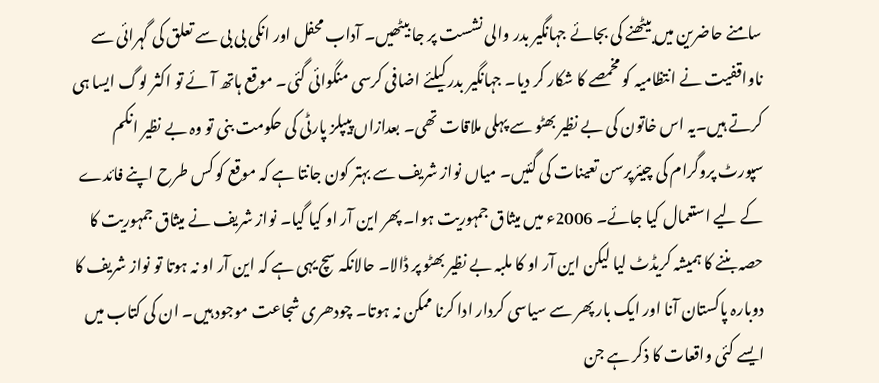سامنے حاضرین میں بیٹھنے کی بجائے جہانگیر بدر والی نشست پر جا بیٹھیں۔ آداب محفل اور انکی بی بی سے تعلق کی گہرائی سے ناواقفیت نے انتظامیہ کو مخمصے کا شکار کر دیا۔ جہانگیر بدر کیلئے اضافی کرسی منگوائی گئی۔ موقع ہاتھ آئے تو اکثر لوگ ایسا ہی کرتے ہیں۔یہ اس خاتون کی بے نظیر بھٹو سے پہلی ملاقات تھی۔ بعدازاں پیپلز پارٹی کی حکومت بنی تو وہ بے نظیر انکم سپورٹ پروگرام کی چیئرپرسن تعینات کی گئیں۔ میاں نواز شریف سے بہتر کون جانتا ہے کہ موقع کو کس طرح اپنے فائدے کے لیے استعمال کیا جائے۔ 2006ء میں میثاق جمہوریت ہوا۔ پھر این آر او کیا گیا۔ نواز شریف نے میثاق جمہوریت کا حصہ بننے کا ہمیشہ کریڈٹ لیا لیکن این آر او کا ملبہ بے نظیر بھٹو پر ڈالا۔ حالانکہ سچ یہی ہے کہ این آر او نہ ہوتا تو نواز شریف کا دوبارہ پاکستان آنا اور ایک بار پھر سے سیاسی کردار ادا کرنا ممکن نہ ہوتا۔ چودھری شجاعت موجود ہیں۔ ان کی کتاب میں ایسے کئی واقعات کا ذکر ہے جن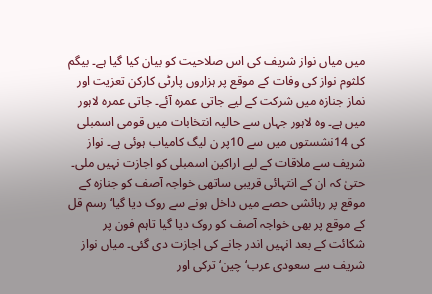میں میاں نواز شریف کی اس صلاحیت کو بیان کیا گیا ہے۔ بیگم کلثوم نواز کی وفات کے موقع پر ہزاروں پارٹی کارکن تعزیت اور نماز جنازہ میں شرکت کے لیے جاتی عمرہ آئے۔ جاتی عمرہ لاہور میں ہے۔ وہ لاہور جہاں سے حالیہ انتخابات میں قومی اسمبلی کی 14نشستوں میں سے 10پر ن لیگ کامیاب ہوئی ہے۔ نواز شریف سے ملاقات کے لیے اراکین اسمبلی کو اجازت نہیں ملی۔ حتیٰ کہ ان کے انتہائی قریبی ساتھی خواجہ آصف کو جنازہ کے موقع پر رہائشی حصے میں داخل ہونے سے روک دیا گیا‘ رسم قل کے موقع پر بھی خواجہ آصف کو روک دیا گیا تاہم فون پر شکائت کے بعد انہیں اندر جانے کی اجازت دی گئی۔ میاں نواز شریف سے سعودی عرب‘ چین‘ ترکی اور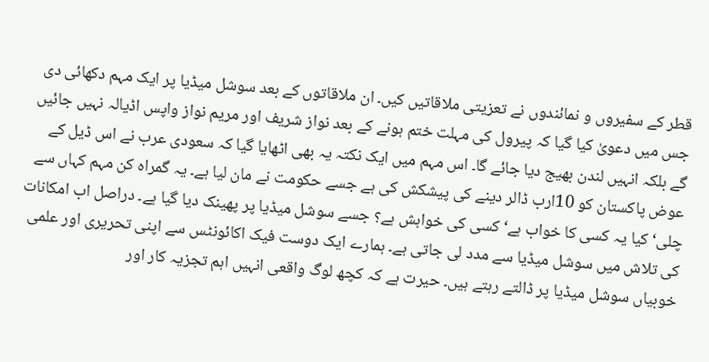قطر کے سفیروں و نمائندوں نے تعزیتی ملاقاتیں کیں۔ ان ملاقاتوں کے بعد سوشل میڈیا پر ایک مہم دکھائی دی جس میں دعویٰ کیا گیا کہ پیرول کی مہلت ختم ہونے کے بعد نواز شریف اور مریم نواز واپس اڈیالہ نہیں جائیں گے بلکہ انہیں لندن بھیج دیا جائے گا۔ اس مہم میں ایک نکتہ یہ بھی اٹھایا گیا کہ سعودی عرب نے اس ڈیل کے عوض پاکستان کو 10ارب ڈالر دینے کی پیشکش کی ہے جسے حکومت نے مان لیا ہے۔ یہ گمراہ کن مہم کہاں سے چلی‘ کیا یہ کسی کا خواب ہے‘ کسی کی خواہش ہے؟ جسے سوشل میڈیا پر پھینک دیا گیا ہے۔ دراصل اب امکانات کی تلاش میں سوشل میڈیا سے مدد لی جاتی ہے۔ ہمارے ایک دوست فیک اکائونٹس سے اپنی تحریری اور علمی خوبیاں سوشل میڈیا پر ڈالتے رہتے ہیں۔ حیرت ہے کہ کچھ لوگ واقعی انہیں اہم تجزیہ کار اور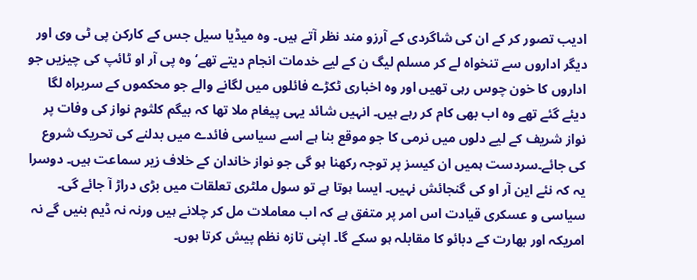ادیب تصور کر کے ان کی شاگردی کے آرزو مند نظر آتے ہیں۔ وہ میڈیا سیل جس کے کارکن پی ٹی وی اور دیگر اداروں سے تنخواہ لے کر مسلم لیگ ن کے لیے خدمات انجام دیتے تھے‘ وہ پی آر او ٹائپ کی چیزیں جو اداروں کا خون چوس رہی تھیں اور وہ اخباری ٹکڑے فائلوں میں لگانے والے جو محکموں کے سربراہ لگا دیئے گئے تھے وہ اب بھی کام کر رہے ہیں۔ انہیں شائد یہی پیغام ملا تھا کہ بیگم کلثوم نواز کی وفات پر نواز شریف کے لیے دلوں میں نرمی کا جو موقع بنا ہے اسے سیاسی فائدے میں بدلنے کی تحریک شروع کی جائے۔سردست ہمیں ان کیسز پر توجہ رکھنا ہو گی جو نواز خاندان کے خلاف زیر سماعت ہیں۔ دوسرا یہ کہ نئے این آر او کی گنجائش نہیں۔ ایسا ہوتا ہے تو سول ملٹری تعلقات میں بڑی دراڑ آ جائے گی۔ سیاسی و عسکری قیادت اس امر پر متفق ہے کہ اب معاملات مل کر چلانے ہیں ورنہ نہ ڈیم بنیں گے نہ امریکہ اور بھارت کے دبائو کا مقابلہ ہو سکے گا۔ اپنی تازہ نظم پیش کرتا ہوں۔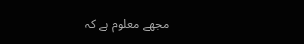مجھے معلوم ہے کہ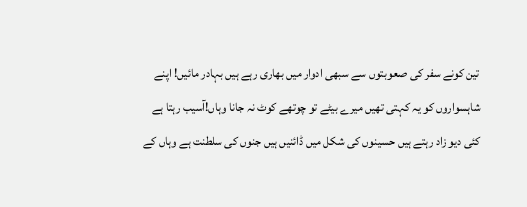تین کونے سفر کی صعوبتوں سے سبھی ادوار میں بھاری رہے ہیں بہادر مائیں! اپنے شاہسواروں کو یہ کہتی تھیں میرے بیٹے تو چوتھے کوٹ نہ جانا وہاں!آسیب رہتا ہے کئی دیو زاد رہتے ہیں حسینوں کی شکل میں ڈائنیں ہیں جنوں کی سلطنت ہے وہاں کے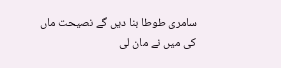سامری طوطا بنا دیں گے نصیحت ماں کی میں نے مان لی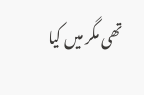تھی مگر میں کیا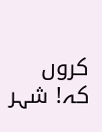کروں کہ! شہر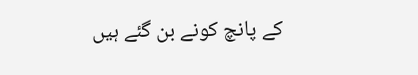کے پانچ کونے بن گئے ہیں